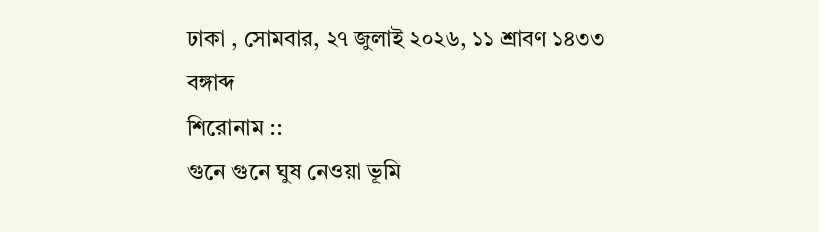ঢাকা , সোমবার, ২৭ জুলাই ২০২৬, ১১ শ্রাবণ ১৪৩৩ বঙ্গাব্দ
শিরোনাম ::
গুনে গুনে ঘুষ নেওয়া ভূমি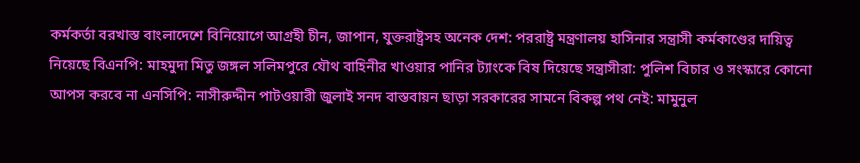কর্মকর্তা বরখাস্ত বাংলাদেশে বিনিয়োগে আগ্রহী চীন, জাপান, যুক্তরাষ্ট্রসহ অনেক দেশ: পররাষ্ট্র মন্ত্রণালয় হাসিনার সন্ত্রাসী কর্মকাণ্ডের দায়িত্ব নিয়েছে বিএনপি: মাহমুদা মিতু জঙ্গল সলিমপুরে যৌথ বাহিনীর খাওয়ার পানির ট্যাংকে বিষ দিয়েছে সন্ত্রাসীরা: পুলিশ বিচার ও সংস্কারে কোনো আপস করবে না এনসিপি: নাসীরুদ্দীন পাটওয়ারী জুলাই সনদ বাস্তবায়ন ছাড়া সরকারের সামনে বিকল্প পথ নেই: মামুনুল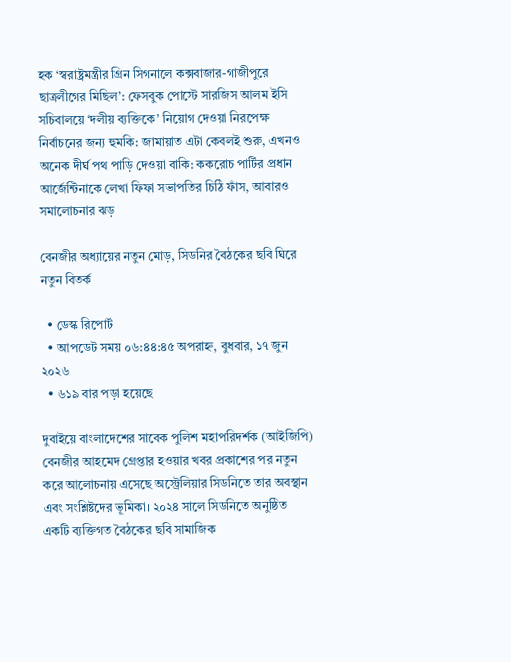হক ‘স্বরাষ্ট্রমন্ত্রীর গ্রিন সিগনালে কক্সবাজার-গাজীপুরে ছাত্রলীগের মিছিল’: ফেসবুক পোস্টে সারজিস আলম ইসি সচিবালয়ে ‘দলীয় ব্যক্তিকে’ নিয়োগ দেওয়া নিরপেক্ষ নির্বাচনের জন্য হুমকি: জামায়াত এটা কেবলই শুরু, এখনও অনেক দীর্ঘ পথ পাড়ি দেওয়া বাকি: ককরোচ পার্টির প্রধান আর্জেন্টিনাকে লেখা ফিফা সভাপতির চিঠি ফাঁস, আবারও সমালোচনার ঝড়

বেনজীর অধ্যায়ের নতুন মোড়, সিডনির বৈঠকের ছবি ঘিরে নতুন বিতর্ক

  • ডেস্ক রিপোর্ট
  • আপডেট সময় ০৬:৪৪:৪৫ অপরাহ্ন, বুধবার, ১৭ জুন ২০২৬
  • ৬১৯ বার পড়া হয়েছে

দুবাইয়ে বাংলাদেশের সাবেক পুলিশ মহাপরিদর্শক (আইজিপি) বেনজীর আহমেদ গ্রেপ্তার হওয়ার খবর প্রকাশের পর নতুন করে আলোচনায় এসেছে অস্ট্রেলিয়ার সিডনিতে তার অবস্থান এবং সংশ্লিষ্টদের ভূমিকা। ২০২৪ সালে সিডনিতে অনুষ্ঠিত একটি ব্যক্তিগত বৈঠকের ছবি সামাজিক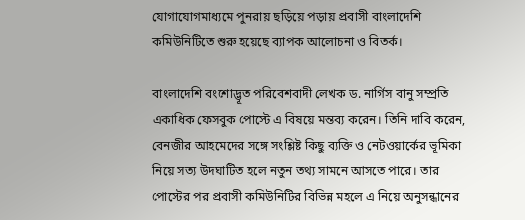যোগাযোগমাধ্যমে পুনরায় ছড়িয়ে পড়ায় প্রবাসী বাংলাদেশি কমিউনিটিতে শুরু হয়েছে ব্যাপক আলোচনা ও বিতর্ক।

বাংলাদেশি বংশোদ্ভূত পরিবেশবাদী লেখক ড. নার্গিস বানু সম্প্রতি একাধিক ফেসবুক পোস্টে এ বিষয়ে মন্তব্য করেন। তিনি দাবি করেন, বেনজীর আহমেদের সঙ্গে সংশ্লিষ্ট কিছু ব্যক্তি ও নেটওয়ার্কের ভূমিকা নিয়ে সত্য উদঘাটিত হলে নতুন তথ্য সামনে আসতে পারে। তার পোস্টের পর প্রবাসী কমিউনিটির বিভিন্ন মহলে এ নিয়ে অনুসন্ধানের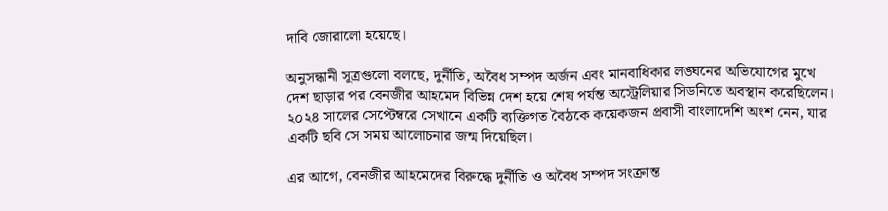দাবি জোরালো হয়েছে।

অনুসন্ধানী সূত্রগুলো বলছে, দুর্নীতি, অবৈধ সম্পদ অর্জন এবং মানবাধিকার লঙ্ঘনের অভিযোগের মুখে দেশ ছাড়ার পর বেনজীর আহমেদ বিভিন্ন দেশ হয়ে শেষ পর্যন্ত অস্ট্রেলিয়ার সিডনিতে অবস্থান করেছিলেন। ২০২৪ সালের সেপ্টেম্বরে সেখানে একটি ব্যক্তিগত বৈঠকে কয়েকজন প্রবাসী বাংলাদেশি অংশ নেন, যার একটি ছবি সে সময় আলোচনার জন্ম দিয়েছিল।

এর আগে, বেনজীর আহমেদের বিরুদ্ধে দুর্নীতি ও অবৈধ সম্পদ সংক্রান্ত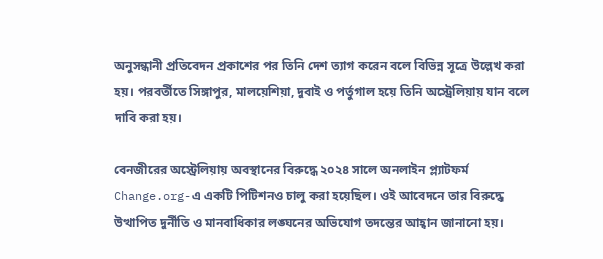অনুসন্ধানী প্রতিবেদন প্রকাশের পর তিনি দেশ ত্যাগ করেন বলে বিভিন্ন সূত্রে উল্লেখ করা হয়। পরবর্তীতে সিঙ্গাপুর, মালয়েশিয়া, দুবাই ও পর্তুগাল হয়ে তিনি অস্ট্রেলিয়ায় যান বলে দাবি করা হয়।

বেনজীরের অস্ট্রেলিয়ায় অবস্থানের বিরুদ্ধে ২০২৪ সালে অনলাইন প্ল্যাটফর্ম Change.org-এ একটি পিটিশনও চালু করা হয়েছিল। ওই আবেদনে তার বিরুদ্ধে উত্থাপিত দুর্নীতি ও মানবাধিকার লঙ্ঘনের অভিযোগ তদন্তের আহ্বান জানানো হয়।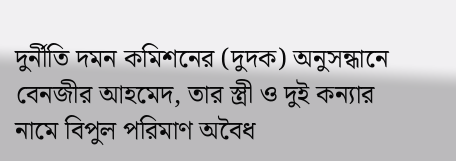দুর্নীতি দমন কমিশনের (দুদক) অনুসন্ধানে বেনজীর আহমেদ, তার স্ত্রী ও দুই কন্যার নামে বিপুল পরিমাণ অবৈধ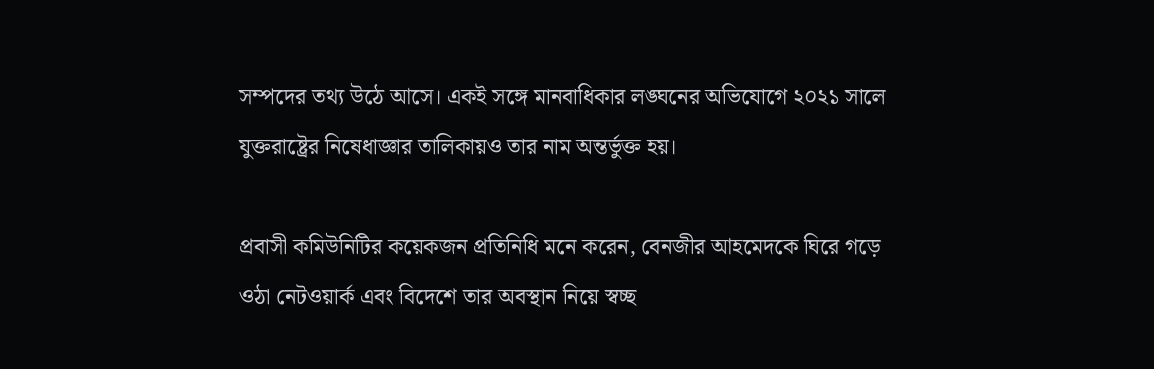সম্পদের তথ্য উঠে আসে। একই সঙ্গে মানবাধিকার লঙ্ঘনের অভিযোগে ২০২১ সালে যুক্তরাষ্ট্রের নিষেধাজ্ঞার তালিকায়ও তার নাম অন্তর্ভুক্ত হয়।

প্রবাসী কমিউনিটির কয়েকজন প্রতিনিধি মনে করেন, বেনজীর আহমেদকে ঘিরে গড়ে ওঠা নেটওয়ার্ক এবং বিদেশে তার অবস্থান নিয়ে স্বচ্ছ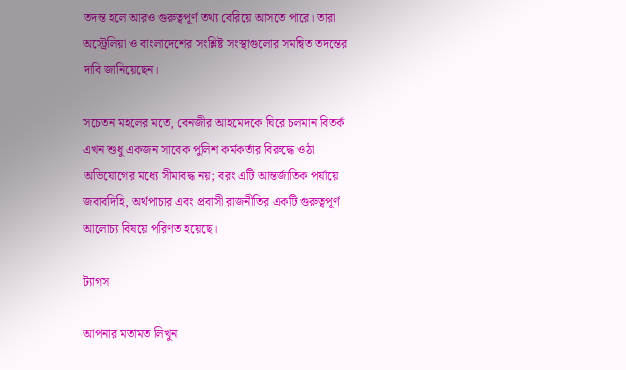তদন্ত হলে আরও গুরুত্বপূর্ণ তথ্য বেরিয়ে আসতে পারে। তারা অস্ট্রেলিয়া ও বাংলাদেশের সংশ্লিষ্ট সংস্থাগুলোর সমন্বিত তদন্তের দাবি জানিয়েছেন।

সচেতন মহলের মতে, বেনজীর আহমেদকে ঘিরে চলমান বিতর্ক এখন শুধু একজন সাবেক পুলিশ কর্মকর্তার বিরুদ্ধে ওঠা অভিযোগের মধ্যে সীমাবদ্ধ নয়; বরং এটি আন্তর্জাতিক পর্যায়ে জবাবদিহি, অর্থপাচার এবং প্রবাসী রাজনীতির একটি গুরুত্বপূর্ণ আলোচ্য বিষয়ে পরিণত হয়েছে।

ট্যাগস

আপনার মতামত লিখুন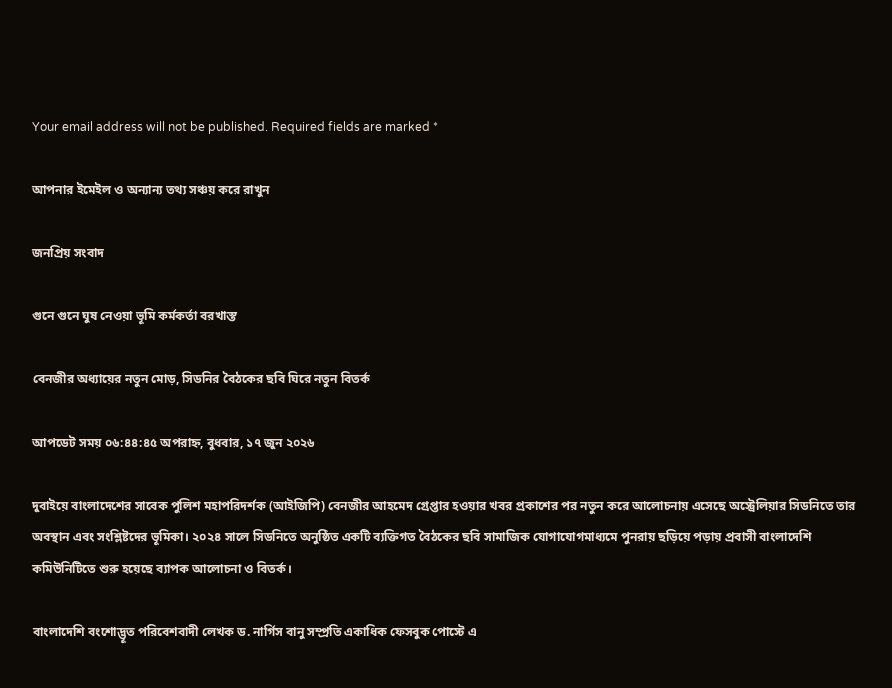Your email address will not be published. Required fields are marked *

আপনার ইমেইল ও অন্যান্য তথ্য সঞ্চয় করে রাখুন

জনপ্রিয় সংবাদ

গুনে গুনে ঘুষ নেওয়া ভূমি কর্মকর্তা বরখাস্ত

বেনজীর অধ্যায়ের নতুন মোড়, সিডনির বৈঠকের ছবি ঘিরে নতুন বিতর্ক

আপডেট সময় ০৬:৪৪:৪৫ অপরাহ্ন, বুধবার, ১৭ জুন ২০২৬

দুবাইয়ে বাংলাদেশের সাবেক পুলিশ মহাপরিদর্শক (আইজিপি) বেনজীর আহমেদ গ্রেপ্তার হওয়ার খবর প্রকাশের পর নতুন করে আলোচনায় এসেছে অস্ট্রেলিয়ার সিডনিতে তার অবস্থান এবং সংশ্লিষ্টদের ভূমিকা। ২০২৪ সালে সিডনিতে অনুষ্ঠিত একটি ব্যক্তিগত বৈঠকের ছবি সামাজিক যোগাযোগমাধ্যমে পুনরায় ছড়িয়ে পড়ায় প্রবাসী বাংলাদেশি কমিউনিটিতে শুরু হয়েছে ব্যাপক আলোচনা ও বিতর্ক।

বাংলাদেশি বংশোদ্ভূত পরিবেশবাদী লেখক ড. নার্গিস বানু সম্প্রতি একাধিক ফেসবুক পোস্টে এ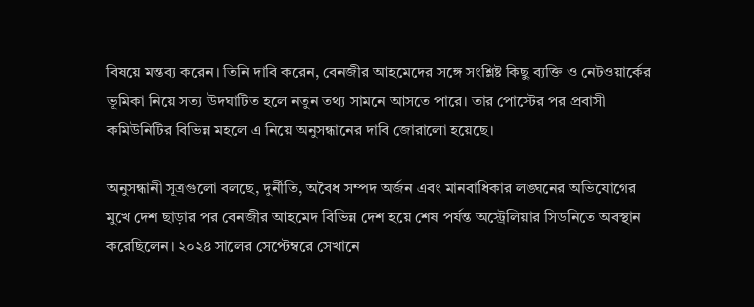বিষয়ে মন্তব্য করেন। তিনি দাবি করেন, বেনজীর আহমেদের সঙ্গে সংশ্লিষ্ট কিছু ব্যক্তি ও নেটওয়ার্কের ভূমিকা নিয়ে সত্য উদঘাটিত হলে নতুন তথ্য সামনে আসতে পারে। তার পোস্টের পর প্রবাসী কমিউনিটির বিভিন্ন মহলে এ নিয়ে অনুসন্ধানের দাবি জোরালো হয়েছে।

অনুসন্ধানী সূত্রগুলো বলছে, দুর্নীতি, অবৈধ সম্পদ অর্জন এবং মানবাধিকার লঙ্ঘনের অভিযোগের মুখে দেশ ছাড়ার পর বেনজীর আহমেদ বিভিন্ন দেশ হয়ে শেষ পর্যন্ত অস্ট্রেলিয়ার সিডনিতে অবস্থান করেছিলেন। ২০২৪ সালের সেপ্টেম্বরে সেখানে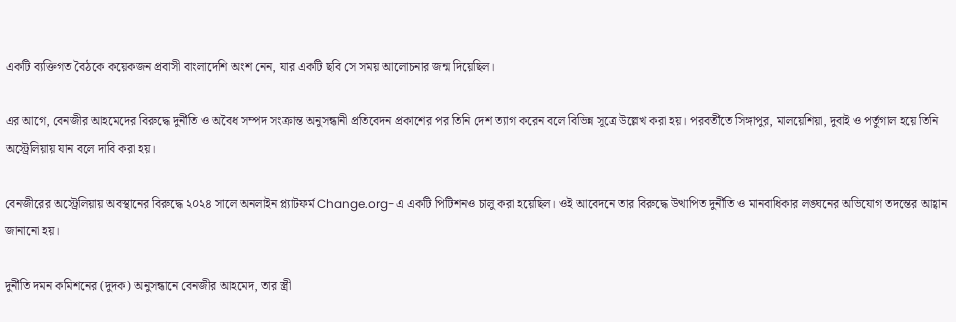একটি ব্যক্তিগত বৈঠকে কয়েকজন প্রবাসী বাংলাদেশি অংশ নেন, যার একটি ছবি সে সময় আলোচনার জন্ম দিয়েছিল।

এর আগে, বেনজীর আহমেদের বিরুদ্ধে দুর্নীতি ও অবৈধ সম্পদ সংক্রান্ত অনুসন্ধানী প্রতিবেদন প্রকাশের পর তিনি দেশ ত্যাগ করেন বলে বিভিন্ন সূত্রে উল্লেখ করা হয়। পরবর্তীতে সিঙ্গাপুর, মালয়েশিয়া, দুবাই ও পর্তুগাল হয়ে তিনি অস্ট্রেলিয়ায় যান বলে দাবি করা হয়।

বেনজীরের অস্ট্রেলিয়ায় অবস্থানের বিরুদ্ধে ২০২৪ সালে অনলাইন প্ল্যাটফর্ম Change.org-এ একটি পিটিশনও চালু করা হয়েছিল। ওই আবেদনে তার বিরুদ্ধে উত্থাপিত দুর্নীতি ও মানবাধিকার লঙ্ঘনের অভিযোগ তদন্তের আহ্বান জানানো হয়।

দুর্নীতি দমন কমিশনের (দুদক) অনুসন্ধানে বেনজীর আহমেদ, তার স্ত্রী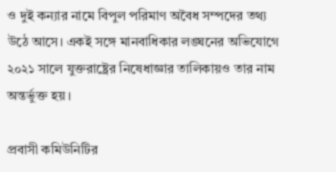ও দুই কন্যার নামে বিপুল পরিমাণ অবৈধ সম্পদের তথ্য উঠে আসে। একই সঙ্গে মানবাধিকার লঙ্ঘনের অভিযোগে ২০২১ সালে যুক্তরাষ্ট্রের নিষেধাজ্ঞার তালিকায়ও তার নাম অন্তর্ভুক্ত হয়।

প্রবাসী কমিউনিটির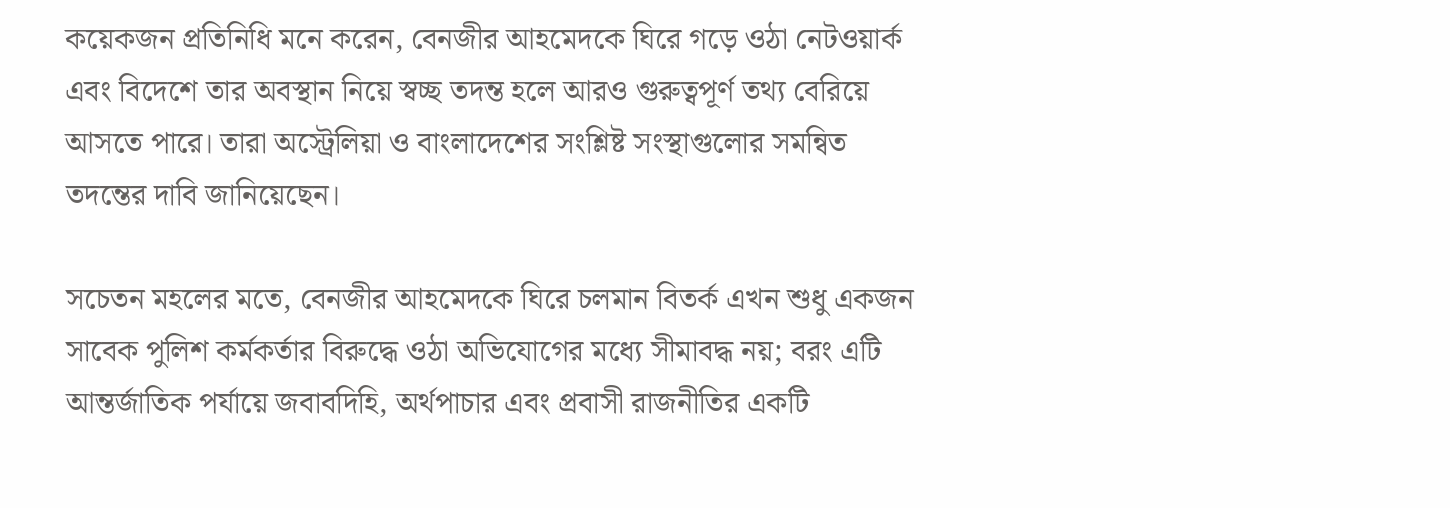কয়েকজন প্রতিনিধি মনে করেন, বেনজীর আহমেদকে ঘিরে গড়ে ওঠা নেটওয়ার্ক এবং বিদেশে তার অবস্থান নিয়ে স্বচ্ছ তদন্ত হলে আরও গুরুত্বপূর্ণ তথ্য বেরিয়ে আসতে পারে। তারা অস্ট্রেলিয়া ও বাংলাদেশের সংশ্লিষ্ট সংস্থাগুলোর সমন্বিত তদন্তের দাবি জানিয়েছেন।

সচেতন মহলের মতে, বেনজীর আহমেদকে ঘিরে চলমান বিতর্ক এখন শুধু একজন সাবেক পুলিশ কর্মকর্তার বিরুদ্ধে ওঠা অভিযোগের মধ্যে সীমাবদ্ধ নয়; বরং এটি আন্তর্জাতিক পর্যায়ে জবাবদিহি, অর্থপাচার এবং প্রবাসী রাজনীতির একটি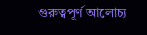গুরুত্বপূর্ণ আলোচ্য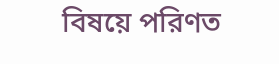বিষয়ে পরিণত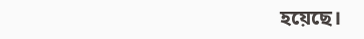হয়েছে।